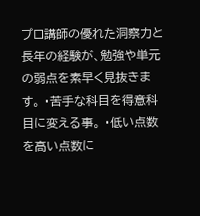プロ講師の優れた洞察力と長年の経験が、勉強や単元の弱点を素早く見抜きます。 ・苦手な科目を得意科目に変える事。 ・低い点数を高い点数に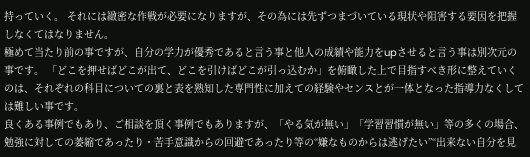持っていく。 それには緻密な作戦が必要になりますが、その為には先ずつまづいている現状や阻害する要因を把握しなくてはなりません。
極めて当たり前の事ですが、自分の学力が優秀であると言う事と他人の成績や能力をupさせると言う事は別次元の事です。 「どこを押せばどこが出て、どこを引けばどこが引っ込むか」を俯瞰した上で目指すべき形に整えていくのは、それぞれの科目についての裏と表を熟知した専門性に加えての経験やセンスとが一体となった指導力なくしては難しい事です。
良くある事例でもあり、ご相談を頂く事例でもありますが、「やる気が無い」「学習習慣が無い」等の多くの場合、勉強に対しての萎縮であったり・苦手意識からの回避であったり等の“嫌なものからは逃げたい”“出来ない自分を見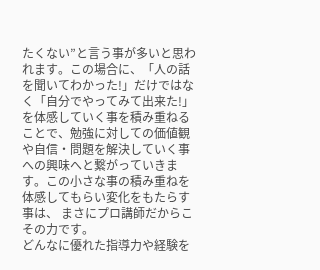たくない”と言う事が多いと思われます。この場合に、「人の話を聞いてわかった!」だけではなく「自分でやってみて出来た!」を体感していく事を積み重ねることで、勉強に対しての価値観や自信・問題を解決していく事への興味へと繋がっていきます。この小さな事の積み重ねを体感してもらい変化をもたらす事は、 まさにプロ講師だからこその力です。
どんなに優れた指導力や経験を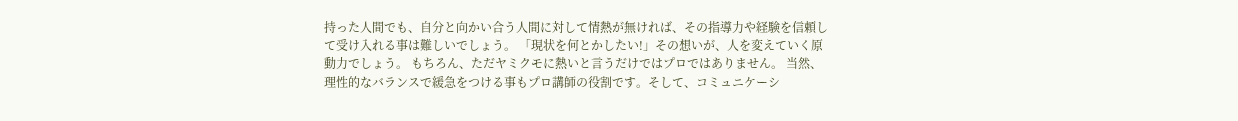持った人間でも、自分と向かい合う人間に対して情熱が無ければ、その指導力や経験を信頼して受け入れる事は難しいでしょう。 「現状を何とかしたい!」その想いが、人を変えていく原動力でしょう。 もちろん、ただヤミクモに熱いと言うだけではプロではありません。 当然、理性的なバランスで緩急をつける事もプロ講師の役割です。そして、コミュニケーシ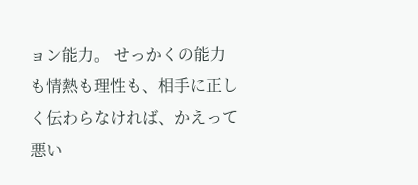ョン能力。 せっかくの能力も情熱も理性も、相手に正しく伝わらなければ、かえって悪い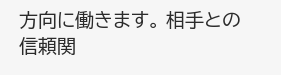方向に働きます。 相手との信頼関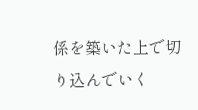係を築いた上で切り込んでいく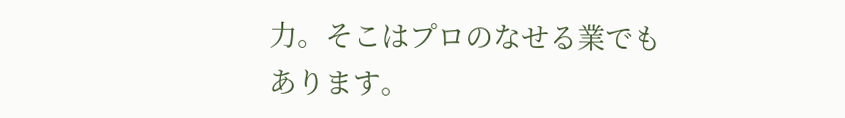力。そこはプロのなせる業でもあります。